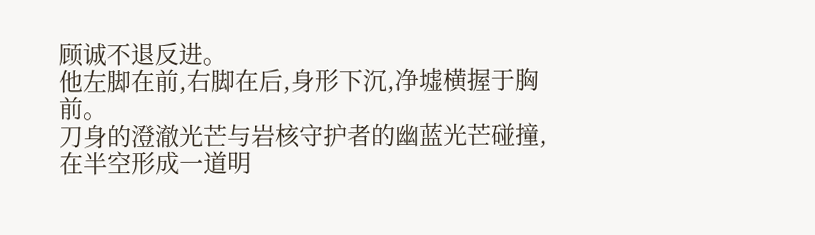顾诚不退反进。
他左脚在前,右脚在后,身形下沉,净墟横握于胸前。
刀身的澄澈光芒与岩核守护者的幽蓝光芒碰撞,在半空形成一道明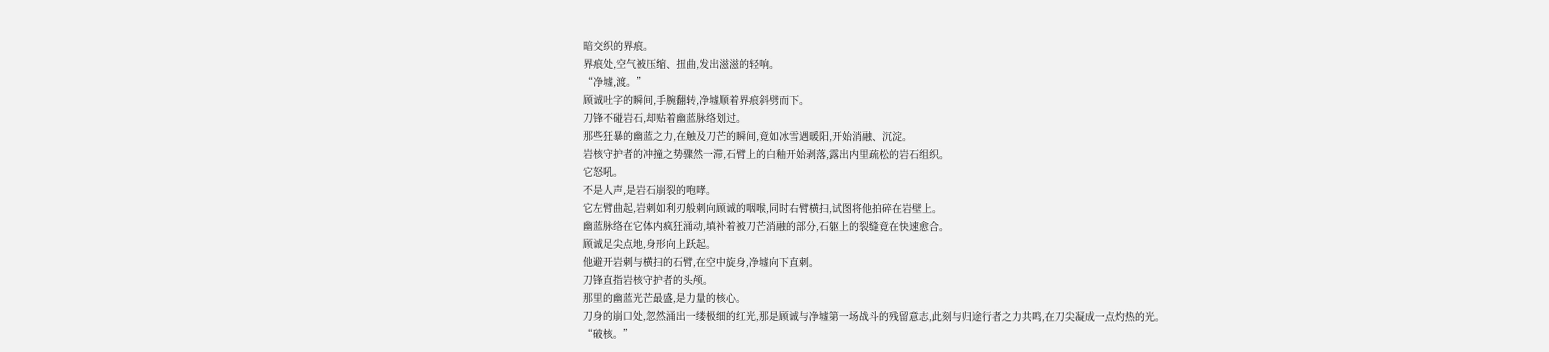暗交织的界痕。
界痕处,空气被压缩、扭曲,发出滋滋的轻响。
“净墟,渡。”
顾诚吐字的瞬间,手腕翻转,净墟顺着界痕斜劈而下。
刀锋不碰岩石,却贴着幽蓝脉络划过。
那些狂暴的幽蓝之力,在触及刀芒的瞬间,竟如冰雪遇暖阳,开始消融、沉淀。
岩核守护者的冲撞之势骤然一滞,石臂上的白釉开始剥落,露出内里疏松的岩石组织。
它怒吼。
不是人声,是岩石崩裂的咆哮。
它左臂曲起,岩刺如利刃般刺向顾诚的咽喉,同时右臂横扫,试图将他拍碎在岩壁上。
幽蓝脉络在它体内疯狂涌动,填补着被刀芒消融的部分,石躯上的裂缝竟在快速愈合。
顾诚足尖点地,身形向上跃起。
他避开岩刺与横扫的石臂,在空中旋身,净墟向下直刺。
刀锋直指岩核守护者的头颅。
那里的幽蓝光芒最盛,是力量的核心。
刀身的崩口处,忽然涌出一缕极细的红光,那是顾诚与净墟第一场战斗的残留意志,此刻与归途行者之力共鸣,在刀尖凝成一点灼热的光。
“破核。”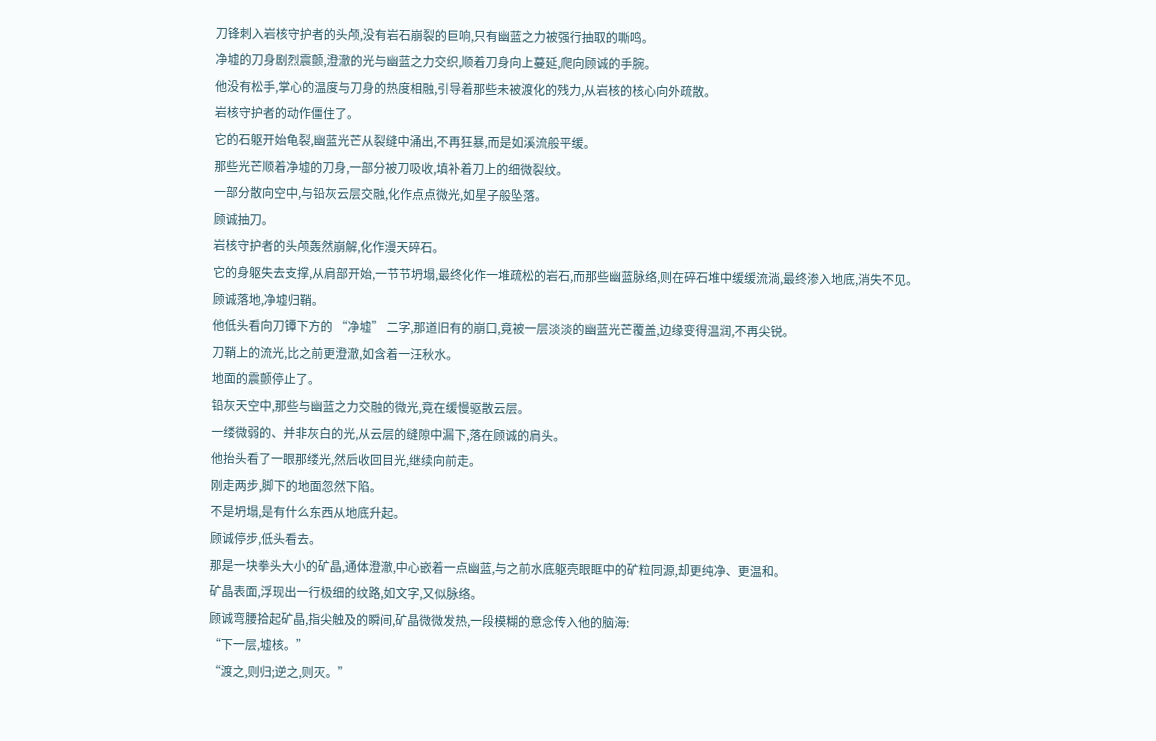刀锋刺入岩核守护者的头颅,没有岩石崩裂的巨响,只有幽蓝之力被强行抽取的嘶鸣。
净墟的刀身剧烈震颤,澄澈的光与幽蓝之力交织,顺着刀身向上蔓延,爬向顾诚的手腕。
他没有松手,掌心的温度与刀身的热度相融,引导着那些未被渡化的残力,从岩核的核心向外疏散。
岩核守护者的动作僵住了。
它的石躯开始龟裂,幽蓝光芒从裂缝中涌出,不再狂暴,而是如溪流般平缓。
那些光芒顺着净墟的刀身,一部分被刀吸收,填补着刀上的细微裂纹。
一部分散向空中,与铅灰云层交融,化作点点微光,如星子般坠落。
顾诚抽刀。
岩核守护者的头颅轰然崩解,化作漫天碎石。
它的身躯失去支撑,从肩部开始,一节节坍塌,最终化作一堆疏松的岩石,而那些幽蓝脉络,则在碎石堆中缓缓流淌,最终渗入地底,消失不见。
顾诚落地,净墟归鞘。
他低头看向刀镡下方的 “净墟” 二字,那道旧有的崩口,竟被一层淡淡的幽蓝光芒覆盖,边缘变得温润,不再尖锐。
刀鞘上的流光,比之前更澄澈,如含着一汪秋水。
地面的震颤停止了。
铅灰天空中,那些与幽蓝之力交融的微光,竟在缓慢驱散云层。
一缕微弱的、并非灰白的光,从云层的缝隙中漏下,落在顾诚的肩头。
他抬头看了一眼那缕光,然后收回目光,继续向前走。
刚走两步,脚下的地面忽然下陷。
不是坍塌,是有什么东西从地底升起。
顾诚停步,低头看去。
那是一块拳头大小的矿晶,通体澄澈,中心嵌着一点幽蓝,与之前水底躯壳眼眶中的矿粒同源,却更纯净、更温和。
矿晶表面,浮现出一行极细的纹路,如文字,又似脉络。
顾诚弯腰拾起矿晶,指尖触及的瞬间,矿晶微微发热,一段模糊的意念传入他的脑海:
“下一层,墟核。”
“渡之,则归;逆之,则灭。”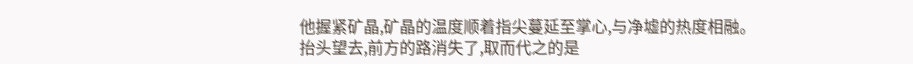他握紧矿晶,矿晶的温度顺着指尖蔓延至掌心,与净墟的热度相融。
抬头望去,前方的路消失了,取而代之的是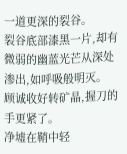一道更深的裂谷。
裂谷底部漆黑一片,却有微弱的幽蓝光芒从深处渗出,如呼吸般明灭。
顾诚收好转矿晶,握刀的手更紧了。
净墟在鞘中轻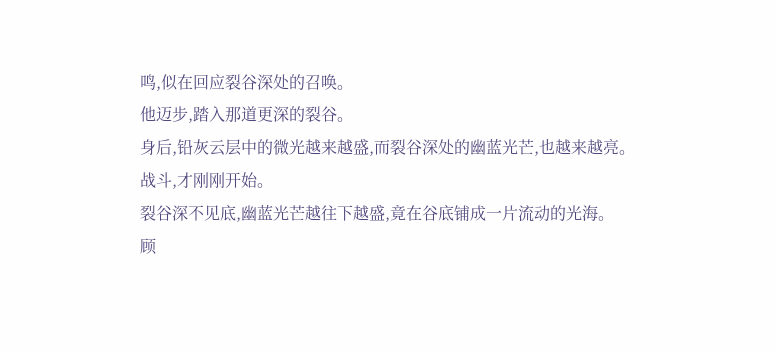鸣,似在回应裂谷深处的召唤。
他迈步,踏入那道更深的裂谷。
身后,铅灰云层中的微光越来越盛,而裂谷深处的幽蓝光芒,也越来越亮。
战斗,才刚刚开始。
裂谷深不见底,幽蓝光芒越往下越盛,竟在谷底铺成一片流动的光海。
顾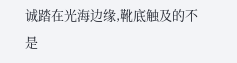诚踏在光海边缘,靴底触及的不是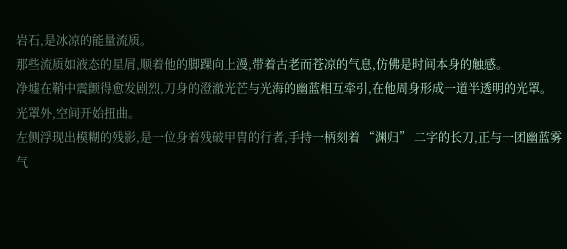岩石,是冰凉的能量流质。
那些流质如液态的星屑,顺着他的脚踝向上漫,带着古老而苍凉的气息,仿佛是时间本身的触感。
净墟在鞘中震颤得愈发剧烈,刀身的澄澈光芒与光海的幽蓝相互牵引,在他周身形成一道半透明的光罩。
光罩外,空间开始扭曲。
左侧浮现出模糊的残影,是一位身着残破甲胄的行者,手持一柄刻着 “渊归” 二字的长刀,正与一团幽蓝雾气